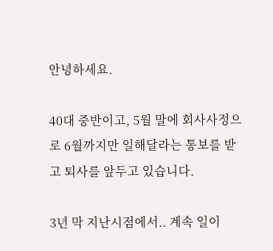안녕하세요.

40대 중반이고, 5월 말에 회사사정으로 6월까지만 일해달라는 통보를 받고 퇴사를 앞두고 있습니다.

3년 막 지난시점에서.. 계속 일이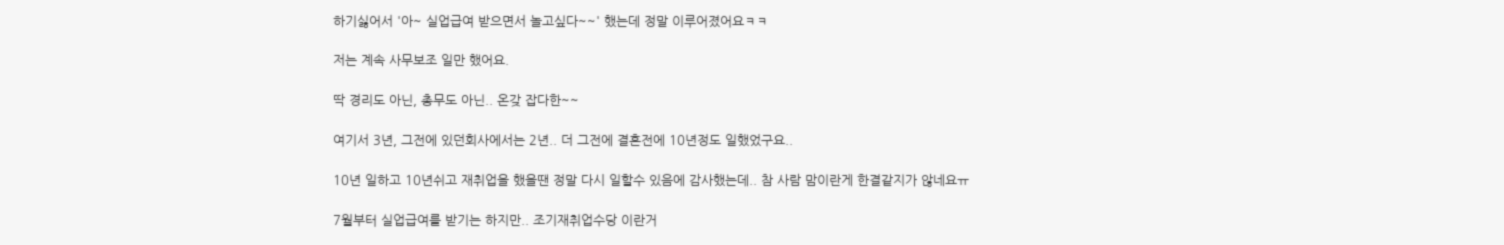하기싫어서 '아~ 실업급여 받으면서 놀고싶다~~' 했는데 정말 이루어졌어요ㅋㅋ

저는 계속 사무보조 일만 했어요.

딱 경리도 아닌, 총무도 아닌.. 온갖 잡다한~~

여기서 3년, 그전에 있던회사에서는 2년.. 더 그전에 결혼전에 10년정도 일했었구요..

10년 일하고 10년쉬고 재취업을 했을땐 정말 다시 일할수 있음에 감사했는데.. 참 사람 맘이란게 한결같지가 않네요ㅠ

7월부터 실업급여를 받기는 하지만.. 조기재취업수당 이란거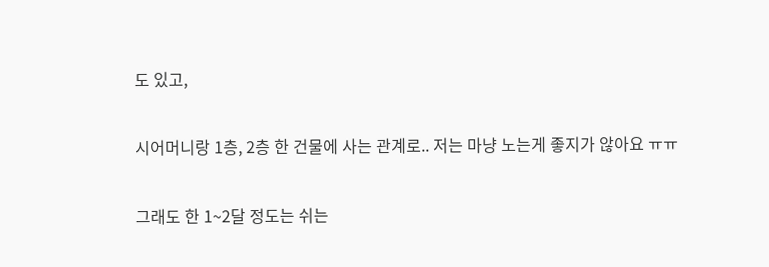도 있고,

시어머니랑 1층, 2층 한 건물에 사는 관계로.. 저는 마냥 노는게 좋지가 않아요 ㅠㅠ

그래도 한 1~2달 정도는 쉬는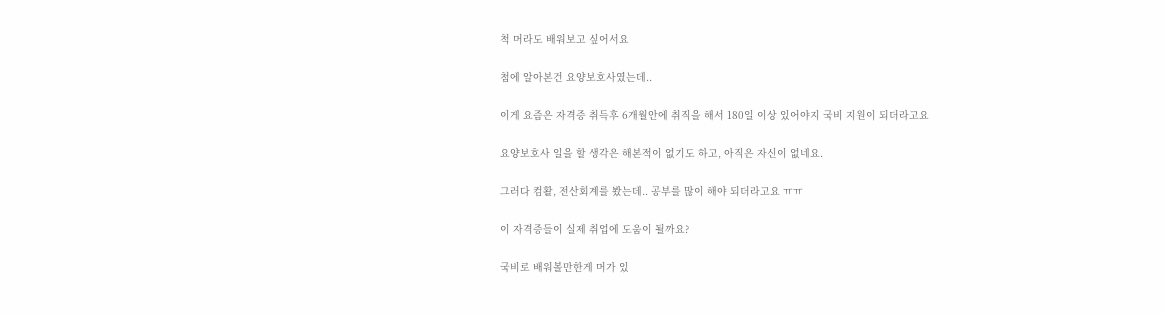척 머라도 배워보고 싶어서요

첨에 알아본건 요양보호사였는데..

이게 요즘은 자격증 취득후 6개월안에 취직을 해서 180일 이상 있어야지 국비 지원이 되더라고요

요양보호사 일을 할 생각은 해본적이 없기도 하고, 아직은 자신이 없네요.

그러다 컴활, 전산회계를 봤는데.. 공부를 많이 해야 되더라고요 ㅠㅠ

이 자격증들이 실제 취업에 도움이 될까요?

국비로 배워볼만한게 머가 있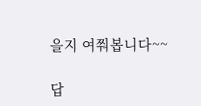을지 여쭤봅니다~~

답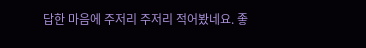답한 마음에 주저리 주저리 적어봤네요. 좋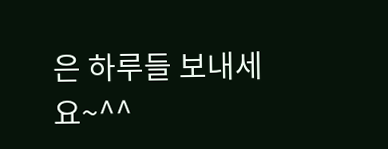은 하루들 보내세요~^^